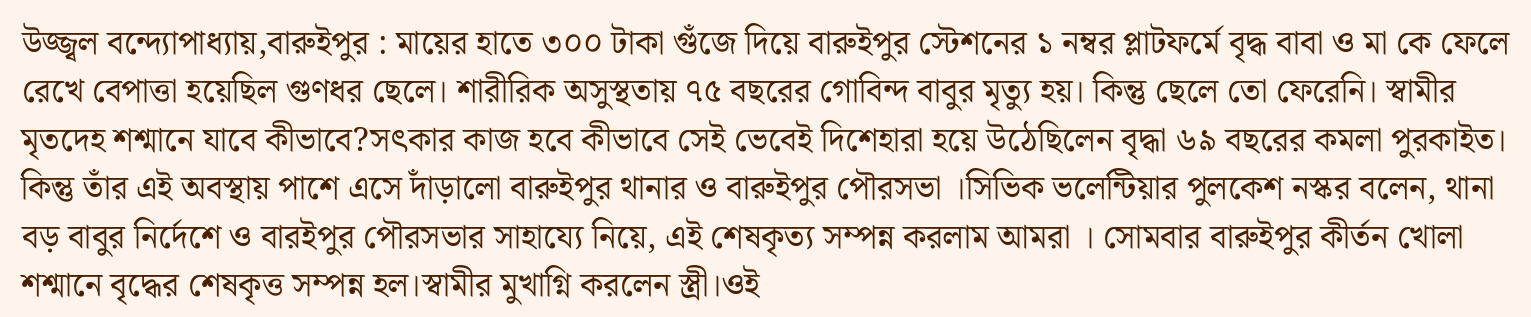উজ্জ্বল বন্দ্যোপাধ্যায়,বারুইপুর : মায়ের হাতে ৩০০ টাকা গুঁজে দিয়ে বারুইপুর স্টেশনের ১ নম্বর প্লাটফর্মে বৃদ্ধ বাবা ও মা কে ফেলে রেখে বেপাত্তা হয়েছিল গুণধর ছেলে। শারীরিক অসুস্থতায় ৭৫ বছরের গোবিন্দ বাবুর মৃত্যু হয়। কিন্তু ছেলে তো ফেরেনি। স্বামীর মৃতদেহ শশ্মানে যাবে কীভাবে?সৎকার কাজ হবে কীভাবে সেই ভেবেই দিশেহারা হয়ে উঠেছিলেন বৃদ্ধা ৬৯ বছরের কমলা পুরকাইত। কিন্তু তাঁর এই অবস্থায় পাশে এসে দাঁড়ালো বারুইপুর থানার ও বারুইপুর পৌরসভা ।সিভিক ভলেন্টিয়ার পুলকেশ নস্কর বলেন, থানা বড় বাবুর নির্দেশে ও বারইপুর পৌরসভার সাহায্যে নিয়ে, এই শেষকৃত্য সম্পন্ন করলাম আমরা । সোমবার বারুইপুর কীর্তন খোলা শশ্মানে বৃদ্ধের শেষকৃত্ত সম্পন্ন হল।স্বামীর মুখাগ্নি করলেন স্ত্রী।ওই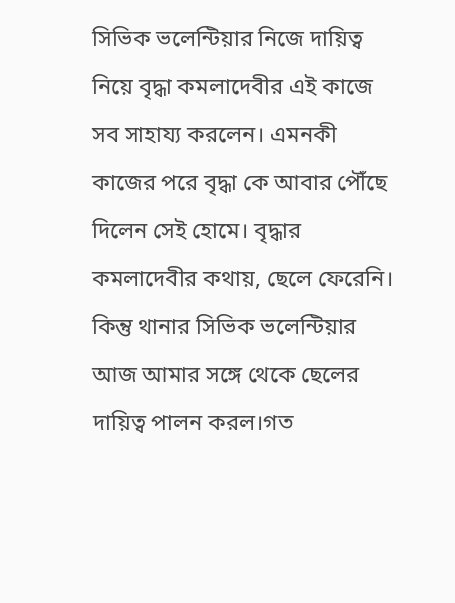সিভিক ভলেন্টিয়ার নিজে দায়িত্ব নিয়ে বৃদ্ধা কমলাদেবীর এই কাজে সব সাহায্য করলেন। এমনকী কাজের পরে বৃদ্ধা কে আবার পৌঁছে দিলেন সেই হোমে। বৃদ্ধার কমলাদেবীর কথায়, ছেলে ফেরেনি। কিন্তু থানার সিভিক ভলেন্টিয়ার আজ আমার সঙ্গে থেকে ছেলের দায়িত্ব পালন করল।গত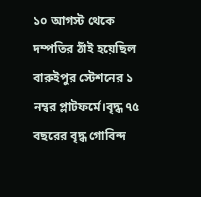১০ আগস্ট থেকে দম্পতির ঠাঁই হয়েছিল বারুইপুর স্টেশনের ১ নম্বর প্লাটফর্মে।বৃদ্ধ ৭৫ বছরের বৃদ্ধ গোবিন্দ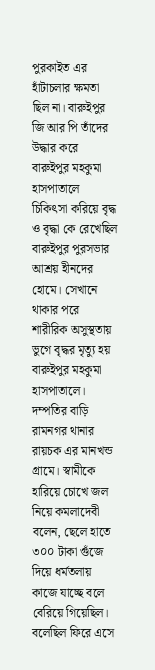পুরকাইত এর হাঁটাচলার ক্ষমতা ছিল না। বারুইপুর জি আর পি তাঁদের উদ্ধার করে বারুইপুর মহকুমা হাসপাতালে চিকিৎসা করিয়ে বৃদ্ধ ও বৃদ্ধা কে রেখেছিল বারুইপুর পুরসভার আশ্রয় হীনদের হোমে। সেখানে থাকার পরে শারীরিক অসুস্থতায় ভুগে বৃদ্ধর মৃত্যু হয় বারুইপুর মহকুমা হাসপাতালে। দম্পতির বাড়ি রামনগর থানার রায়চক এর মানখন্ড গ্রামে। স্বামীকে হারিয়ে চোখে জল নিয়ে কমলাদেবী বলেন, ছেলে হাতে ৩০০ টাকা গুঁজে দিয়ে ধর্মতলায় কাজে যাচ্ছে বলে বেরিয়ে গিয়েছিল। বলেছিল ফিরে এসে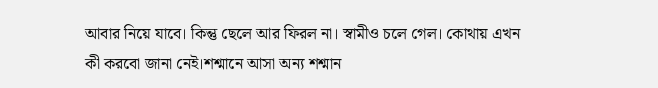আবার নিয়ে যাবে। কিন্তু ছেলে আর ফিরল না। স্বামীও চলে গেল। কোথায় এখন কী করবো জানা নেই।শশ্মানে আসা অন্য শশ্মান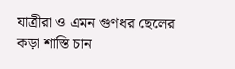যাত্রীরা ও এমন গুণধর ছেলের কড়া শাস্তি চান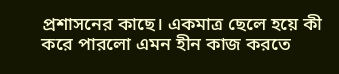প্রশাসনের কাছে। একমাত্র ছেলে হয়ে কী করে পারলো এমন হীন কাজ করতে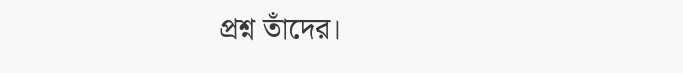প্রশ্ন তাঁদের।